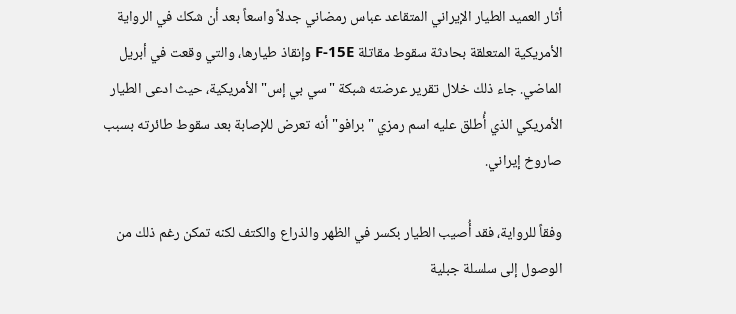أثار العميد الطيار الإيراني المتقاعد عباس رمضاني جدلاً واسعاً بعد أن شكك في الرواية الأمريكية المتعلقة بحادثة سقوط مقاتلة F-15E وإنقاذ طيارها، والتي وقعت في أبريل الماضي. جاء ذلك خلال تقرير عرضته شبكة "سي بي إس" الأمريكية، حيث ادعى الطيار الأمريكي الذي أُطلق عليه اسم رمزي "برافو" أنه تعرض للإصابة بعد سقوط طائرته بسبب صاروخ إيراني.

وفقاً للرواية، فقد أُصيب الطيار بكسر في الظهر والذراع والكتف لكنه تمكن رغم ذلك من الوصول إلى سلسلة جبلية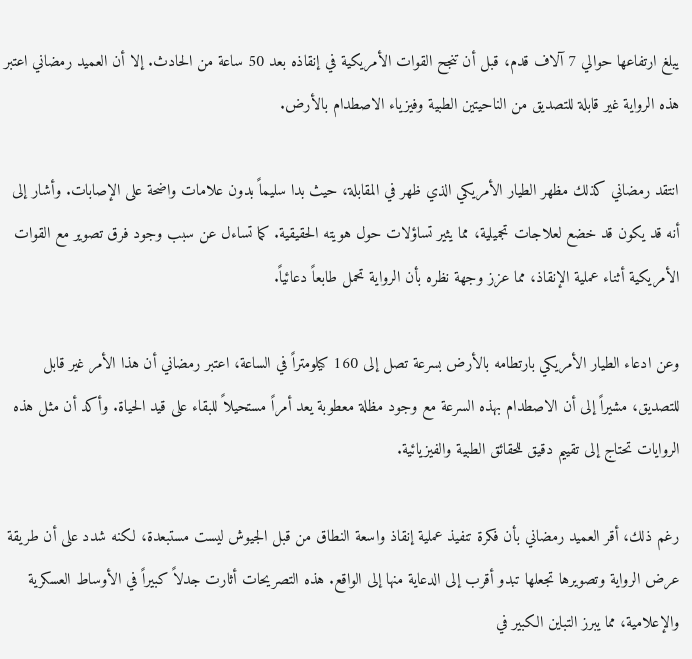يبلغ ارتفاعها حوالي 7 آلاف قدم، قبل أن تنجح القوات الأمريكية في إنقاذه بعد 50 ساعة من الحادث. إلا أن العميد رمضاني اعتبر هذه الرواية غير قابلة للتصديق من الناحيتين الطبية وفيزياء الاصطدام بالأرض.

انتقد رمضاني كذلك مظهر الطيار الأمريكي الذي ظهر في المقابلة، حيث بدا سليماً بدون علامات واضحة على الإصابات. وأشار إلى أنه قد يكون قد خضع لعلاجات تجميلية، مما يثير تساؤلات حول هويته الحقيقية. كما تساءل عن سبب وجود فرق تصوير مع القوات الأمريكية أثناء عملية الإنقاذ، مما عزز وجهة نظره بأن الرواية تحمل طابعاً دعائياً.

وعن ادعاء الطيار الأمريكي بارتطامه بالأرض بسرعة تصل إلى 160 كيلومتراً في الساعة، اعتبر رمضاني أن هذا الأمر غير قابل للتصديق، مشيراً إلى أن الاصطدام بهذه السرعة مع وجود مظلة معطوبة يعد أمراً مستحيلاً للبقاء على قيد الحياة. وأكد أن مثل هذه الروايات تحتاج إلى تقييم دقيق للحقائق الطبية والفيزيائية.

رغم ذلك، أقر العميد رمضاني بأن فكرة تنفيذ عملية إنقاذ واسعة النطاق من قبل الجيوش ليست مستبعدة، لكنه شدد على أن طريقة عرض الرواية وتصويرها تجعلها تبدو أقرب إلى الدعاية منها إلى الواقع. هذه التصريحات أثارت جدلاً كبيراً في الأوساط العسكرية والإعلامية، مما يبرز التباين الكبير في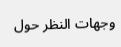وجهات النظر حول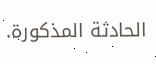الحادثة المذكورة.